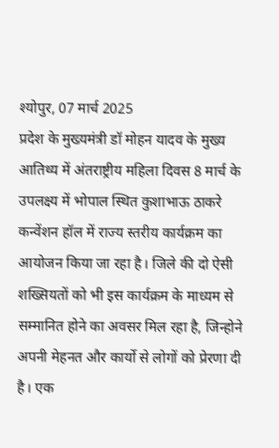श्योपुर, 07 मार्च 2025
प्रदेश के मुख्यमंत्री डॉ मोहन यादव के मुख्य आतिथ्य में अंतराष्ट्रीय महिला दिवस 8 मार्च के उपलक्ष्य में भोपाल स्थित कुशाभाऊ ठाकरे कन्वेंशन हॉल में राज्य स्तरीय कार्यक्रम का आयोजन किया जा रहा है। जिले की दो ऐसी शख्सियतों को भी इस कार्यक्रम के माध्यम से सम्मानित होने का अवसर मिल रहा है, जिन्होने अपनी मेहनत और कार्यो से लोगों को प्रेरणा दी है। एक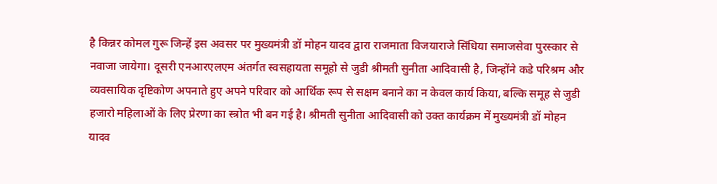है किन्नर कोमल गुरू जिन्हें इस अवसर पर मुख्यमंत्री डॉ मोहन यादव द्वारा राजमाता विजयाराजे सिंधिया समाजसेवा पुरस्कार से नवाजा जायेगा। दूसरी एनआरएलएम अंतर्गत स्वसहायता समूहो से जुडी श्रीमती सुनीता आदिवासी है, जिन्होंने कडे परिश्रम और व्यवसायिक दृष्टिकोण अपनाते हुए अपने परिवार को आर्थिक रूप से सक्षम बनाने का न केवल कार्य किया, बल्कि समूह से जुडी हजारो महिलाओं के लिए प्रेरणा का स्त्रोत भी बन गई है। श्रीमती सुनीता आदिवासी को उक्त कार्यक्रम में मुख्यमंत्री डॉ मोहन यादव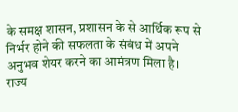के समक्ष शासन, प्रशासन के से आर्थिक रूप से निर्भर होने की सफलता के संबंध में अपने अनुभव शेयर करने का आमंत्रण मिला है।
राज्य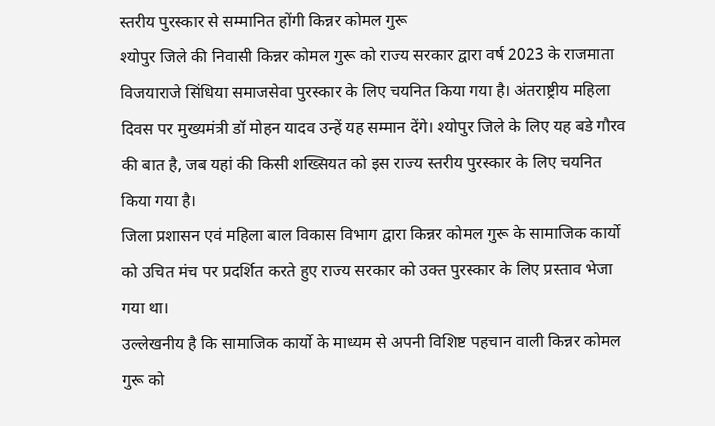स्तरीय पुरस्कार से सम्मानित होंगी किन्नर कोमल गुरू
श्योपुर जिले की निवासी किन्नर कोमल गुरू को राज्य सरकार द्वारा वर्ष 2023 के राजमाता विजयाराजे सिंधिया समाजसेवा पुरस्कार के लिए चयनित किया गया है। अंतराष्ट्रीय महिला दिवस पर मुख्यमंत्री डॉ मोहन यादव उन्हें यह सम्मान देंगे। श्योपुर जिले के लिए यह बडे गौरव की बात है, जब यहां की किसी शख्सियत को इस राज्य स्तरीय पुरस्कार के लिए चयनित किया गया है।
जिला प्रशासन एवं महिला बाल विकास विभाग द्वारा किन्नर कोमल गुरू के सामाजिक कार्यो को उचित मंच पर प्रदर्शित करते हुए राज्य सरकार को उक्त पुरस्कार के लिए प्रस्ताव भेजा गया था।
उल्लेखनीय है कि सामाजिक कार्यो के माध्यम से अपनी विशिष्ट पहचान वाली किन्नर कोमल गुरू को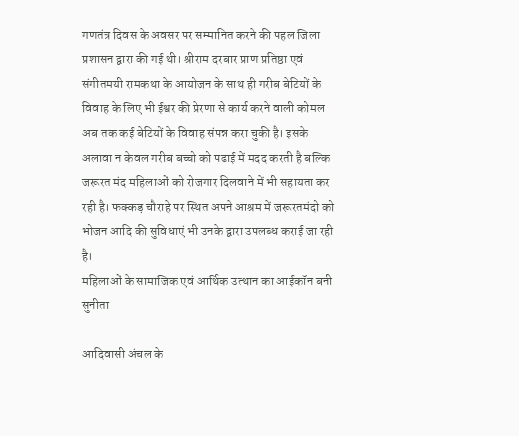गणतंत्र दिवस के अवसर पर सम्मानित करने की पहल जिला प्रशासन द्वारा की गई थी। श्रीराम दरबार प्राण प्रतिष्ठा एवं संगीतमयी रामकथा के आयोजन के साथ ही गरीब बेटियों के विवाह के लिए भी ईश्वर की प्रेरणा से कार्य करने वाली कोमल अब तक कई बेटियों के विवाह संपन्न करा चुकी है। इसके अलावा न केवल गरीब बच्चो को पढाई में मदद करती है बल्कि जरूरत मंद महिलाओं को रोजगार दिलवाने में भी सहायता कर रही है। फक्कड़ चौराहे पर स्थित अपने आश्रम में जरूरतमंदो को भोजन आदि की सुविधाएं भी उनके द्वारा उपलब्ध कराई जा रही है।
महिलाओं के सामाजिक एवं आर्थिक उत्थान का आईकॉन बनी सुनीता

आदिवासी अंचल के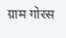ग्राम गोरस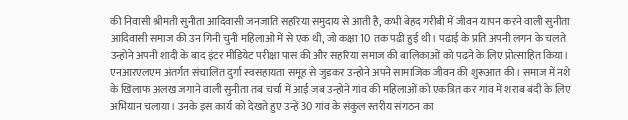की निवासी श्रीमती सुनीता आदिवासी जनजाति सहरिया समुदाय से आती है, कभी बेहद गरीबी में जीवन यापन करने वाली सुनीता आदिवासी समाज की उन गिनी चुनी महिलाओ में से एक थी, जो कक्षा 10 तक पढी हुई थी। पढाई के प्रति अपनी लगन के चलते उन्होने अपनी शादी के बाद इंटर मीडियेट परीक्षा पास की और सहरिया समाज की बालिकाओं को पढने के लिए प्रोत्साहित किया। एनआरएलएम अंतर्गत संचालित दुर्गा स्वसहायता समूह से जुडकर उन्होने अपने सामाजिक जीवन की शुरूआत की। समाज में नशे के खिलाफ अलख जगाने वाली सुनीता तब चर्चा में आई जब उन्होने गांव की महिलाओं को एकत्रित कर गांव में शराब बंदी के लिए अभियान चलाया। उनके इस कार्य को देखते हुए उन्हें 30 गांव के संकुल स्तरीय संगठन का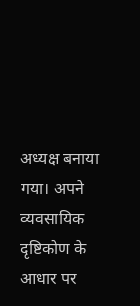अध्यक्ष बनाया गया। अपने व्यवसायिक दृष्टिकोण के आधार पर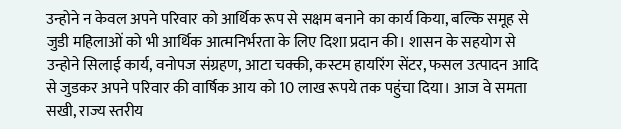उन्होने न केवल अपने परिवार को आर्थिक रूप से सक्षम बनाने का कार्य किया, बल्कि समूह से जुडी महिलाओं को भी आर्थिक आत्मनिर्भरता के लिए दिशा प्रदान की। शासन के सहयोग से उन्होने सिलाई कार्य, वनोपज संग्रहण, आटा चक्की, कस्टम हायरिंग सेंटर, फसल उत्पादन आदि से जुडकर अपने परिवार की वार्षिक आय को 10 लाख रूपये तक पहुंचा दिया। आज वे समता सखी, राज्य स्तरीय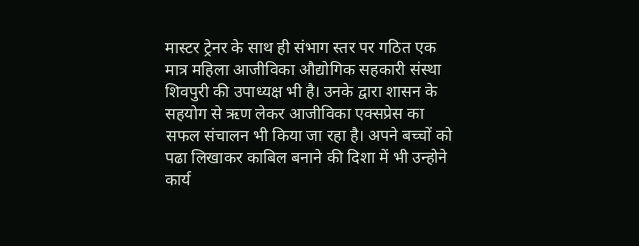मास्टर ट्रेनर के साथ ही संभाग स्तर पर गठित एक मात्र महिला आजीविका औद्योगिक सहकारी संस्था शिवपुरी की उपाध्यक्ष भी है। उनके द्वारा शासन के सहयोग से ऋण लेकर आजीविका एक्सप्रेस का सफल संचालन भी किया जा रहा है। अपने बच्चों को पढा लिखाकर काबिल बनाने की दिशा में भी उन्होने कार्य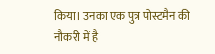किया। उनका एक पुत्र पोस्टमैन की नौकरी में है